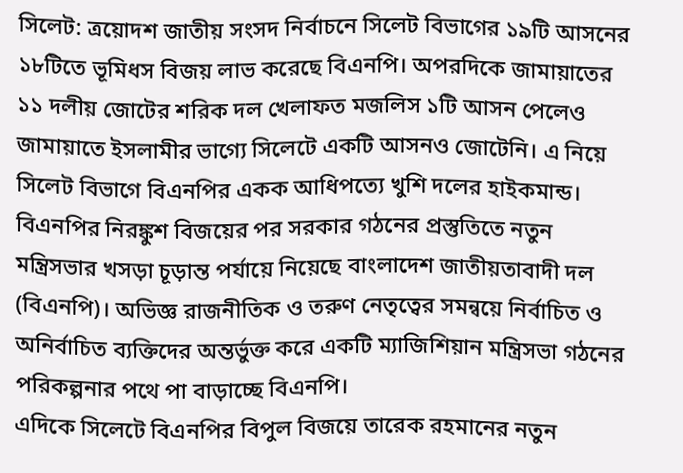সিলেট: ত্রয়োদশ জাতীয় সংসদ নির্বাচনে সিলেট বিভাগের ১৯টি আসনের ১৮টিতে ভূমিধস বিজয় লাভ করেছে বিএনপি। অপরদিকে জামায়াতের ১১ দলীয় জোটের শরিক দল খেলাফত মজলিস ১টি আসন পেলেও জামায়াতে ইসলামীর ভাগ্যে সিলেটে একটি আসনও জোটেনি। এ নিয়ে সিলেট বিভাগে বিএনপির একক আধিপত্যে খুশি দলের হাইকমান্ড।
বিএনপির নিরঙ্কুশ বিজয়ের পর সরকার গঠনের প্রস্তুতিতে নতুন মন্ত্রিসভার খসড়া চূড়ান্ত পর্যায়ে নিয়েছে বাংলাদেশ জাতীয়তাবাদী দল (বিএনপি)। অভিজ্ঞ রাজনীতিক ও তরুণ নেতৃত্বের সমন্বয়ে নির্বাচিত ও অনির্বাচিত ব্যক্তিদের অন্তর্ভুক্ত করে একটি ম্যাজিশিয়ান মন্ত্রিসভা গঠনের পরিকল্পনার পথে পা বাড়াচ্ছে বিএনপি।
এদিকে সিলেটে বিএনপির বিপুল বিজয়ে তারেক রহমানের নতুন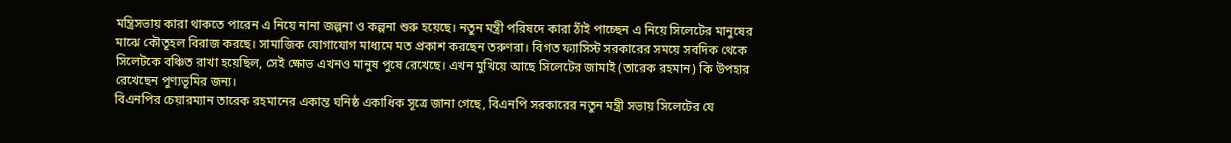মন্ত্রিসভায় কারা থাকতে পারেন এ নিয়ে নানা জল্পনা ও কল্পনা শুরু হয়েছে। নতুন মন্ত্রী পরিষদে কারা ঠাঁই পাচ্ছেন এ নিয়ে সিলেটের মানুষের মাঝে কৌতূহল বিরাজ করছে। সামাজিক যোগাযোগ মাধ্যমে মত প্রকাশ করছেন তরুণরা। বিগত ফ্যাসিস্ট সরকারের সময়ে সবদিক থেকে সিলেটকে বঞ্চিত রাখা হয়েছিল, সেই ক্ষোভ এখনও মানুষ পুষে রেখেছে। এখন মুখিয়ে আছে সিলেটের জামাই (তারেক রহমান) কি উপহার রেখেছেন পুণ্যভূমির জন্য।
বিএনপির চেয়ারম্যান তারেক রহমানের একান্ত ঘনিষ্ঠ একাধিক সূত্রে জানা গেছে, বিএনপি সরকারের নতুন মন্ত্রী সভায় সিলেটের যে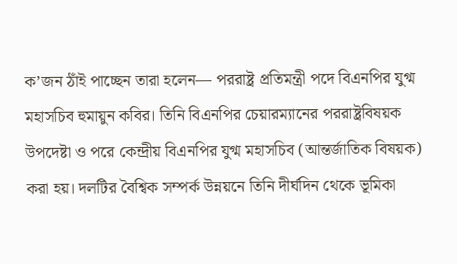ক’জন ঠাঁই পাচ্ছেন তারা হলেন— পররাষ্ট্র প্রতিমন্ত্রী পদে বিএনপির যুগ্ম মহাসচিব হুমায়ুন কবির। তিনি বিএনপির চেয়ারম্যানের পররাষ্ট্রবিষয়ক উপদেষ্টা ও পরে কেন্দ্রীয় বিএনপির যুগ্ম মহাসচিব (আন্তর্জাতিক বিষয়ক) করা হয়। দলটির বৈশ্বিক সম্পর্ক উন্নয়নে তিনি দীর্ঘদিন থেকে ভূমিকা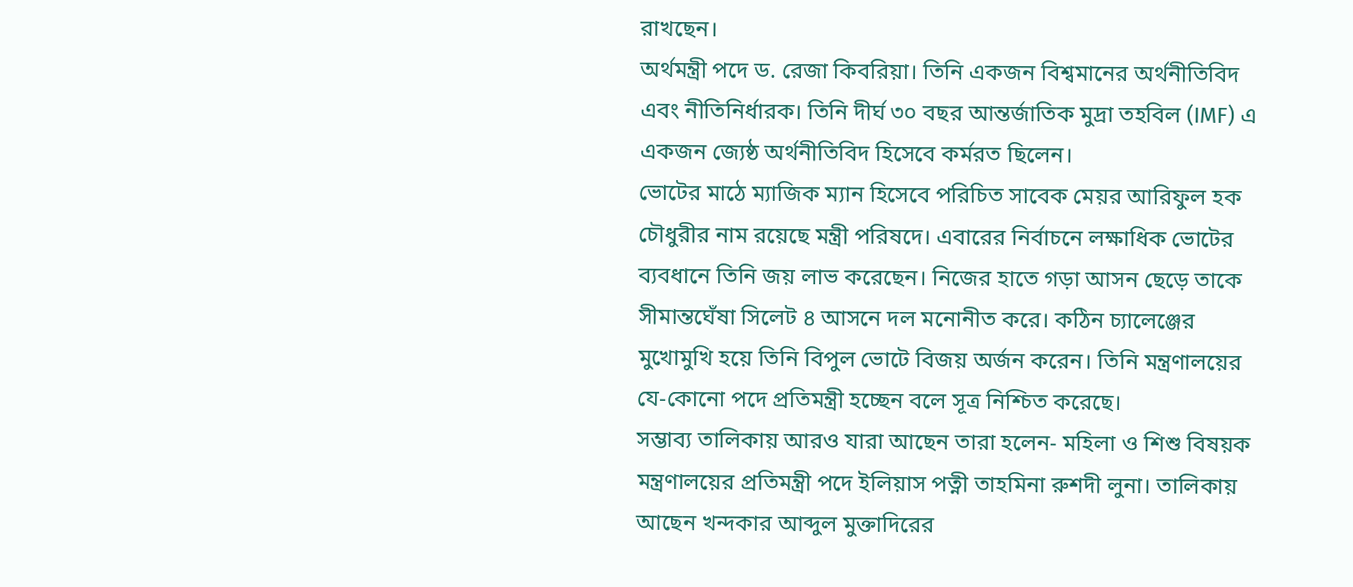রাখছেন।
অর্থমন্ত্রী পদে ড. রেজা কিবরিয়া। তিনি একজন বিশ্বমানের অর্থনীতিবিদ এবং নীতিনির্ধারক। তিনি দীর্ঘ ৩০ বছর আন্তর্জাতিক মুদ্রা তহবিল (IMF) এ একজন জ্যেষ্ঠ অর্থনীতিবিদ হিসেবে কর্মরত ছিলেন।
ভোটের মাঠে ম্যাজিক ম্যান হিসেবে পরিচিত সাবেক মেয়র আরিফুল হক চৌধুরীর নাম রয়েছে মন্ত্রী পরিষদে। এবারের নির্বাচনে লক্ষাধিক ভোটের ব্যবধানে তিনি জয় লাভ করেছেন। নিজের হাতে গড়া আসন ছেড়ে তাকে সীমান্তঘেঁষা সিলেট ৪ আসনে দল মনোনীত করে। কঠিন চ্যালেঞ্জের মুখোমুখি হয়ে তিনি বিপুল ভোটে বিজয় অর্জন করেন। তিনি মন্ত্রণালয়ের যে-কোনো পদে প্রতিমন্ত্রী হচ্ছেন বলে সূত্র নিশ্চিত করেছে।
সম্ভাব্য তালিকায় আরও যারা আছেন তারা হলেন- মহিলা ও শিশু বিষয়ক মন্ত্রণালয়ের প্রতিমন্ত্রী পদে ইলিয়াস পত্নী তাহমিনা রুশদী লুনা। তালিকায় আছেন খন্দকার আব্দুল মুক্তাদিরের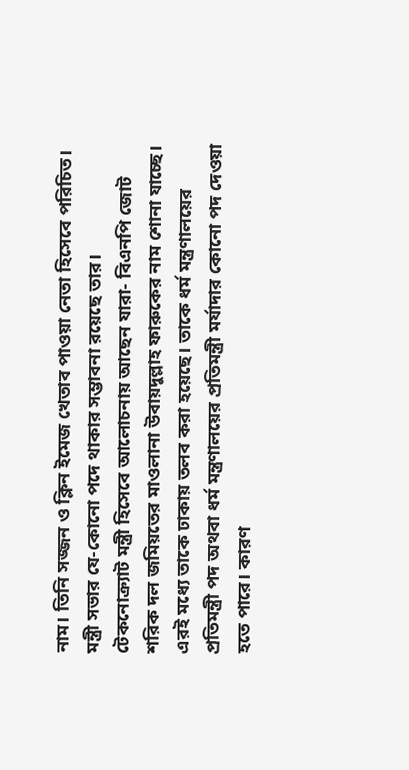নাম। তিনি সজ্জন ও ক্লিন ইমেজ খেতাব পাওয়া নেতা হিসেবে পরিচিত। মন্ত্রী সভার যে-কোনো পদে থাকার সম্ভাবনা রয়েছে তার।
টেকনোক্র্যাট মন্ত্রী হিসেবে আলোচনায় আছেন যারা- বিএনপি জোট শরিক দল জমিয়তের মাওলানা উবায়দুল্লাহ ফারুকের নাম শোনা যাচ্ছে। এরই মধ্যে তাকে ঢাকায় তলব করা হয়েছে। তাকে ধর্ম মন্ত্রণালয়ের প্রতিমন্ত্রী পদ অথবা ধর্ম মন্ত্রণালয়ের প্রতিমন্ত্রী মর্যাদার কোনো পদ দেওয়া হতে পারে। কারণ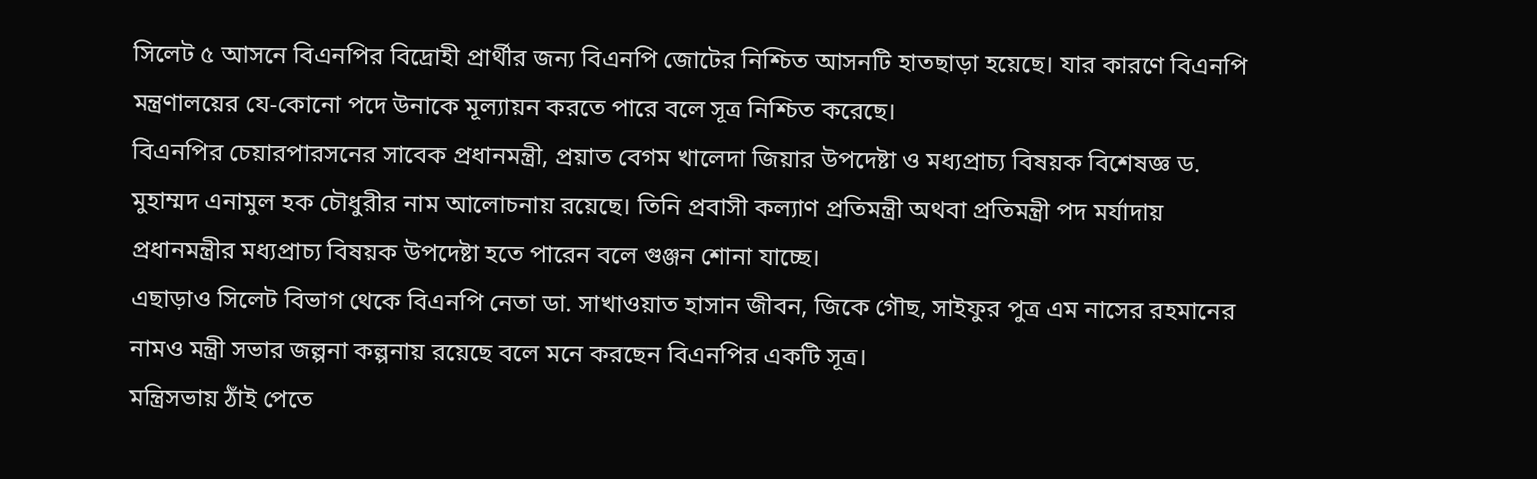সিলেট ৫ আসনে বিএনপির বিদ্রোহী প্রার্থীর জন্য বিএনপি জোটের নিশ্চিত আসনটি হাতছাড়া হয়েছে। যার কারণে বিএনপি মন্ত্রণালয়ের যে-কোনো পদে উনাকে মূল্যায়ন করতে পারে বলে সূত্র নিশ্চিত করেছে।
বিএনপির চেয়ারপারসনের সাবেক প্রধানমন্ত্রী, প্রয়াত বেগম খালেদা জিয়ার উপদেষ্টা ও মধ্যপ্রাচ্য বিষয়ক বিশেষজ্ঞ ড. মুহাম্মদ এনামুল হক চৌধুরীর নাম আলোচনায় রয়েছে। তিনি প্রবাসী কল্যাণ প্রতিমন্ত্রী অথবা প্রতিমন্ত্রী পদ মর্যাদায় প্রধানমন্ত্রীর মধ্যপ্রাচ্য বিষয়ক উপদেষ্টা হতে পারেন বলে গুঞ্জন শোনা যাচ্ছে।
এছাড়াও সিলেট বিভাগ থেকে বিএনপি নেতা ডা. সাখাওয়াত হাসান জীবন, জিকে গৌছ, সাইফুর পুত্র এম নাসের রহমানের নামও মন্ত্রী সভার জল্পনা কল্পনায় রয়েছে বলে মনে করছেন বিএনপির একটি সূত্র।
মন্ত্রিসভায় ঠাঁই পেতে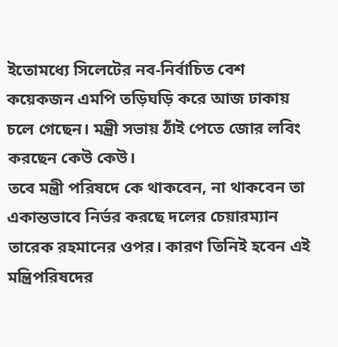ইতোমধ্যে সিলেটের নব-নির্বাচিত বেশ কয়েকজন এমপি তড়িঘড়ি করে আজ ঢাকায় চলে গেছেন। মন্ত্রী সভায় ঠাঁই পেতে জোর লবিং করছেন কেউ কেউ।
তবে মন্ত্রী পরিষদে কে থাকবেন, না থাকবেন তা একান্তভাবে নির্ভর করছে দলের চেয়ারম্যান তারেক রহমানের ওপর। কারণ তিনিই হবেন এই মন্ত্রিপরিষদের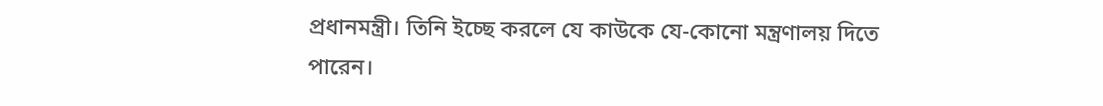প্রধানমন্ত্রী। তিনি ইচ্ছে করলে যে কাউকে যে-কোনো মন্ত্রণালয় দিতে পারেন।